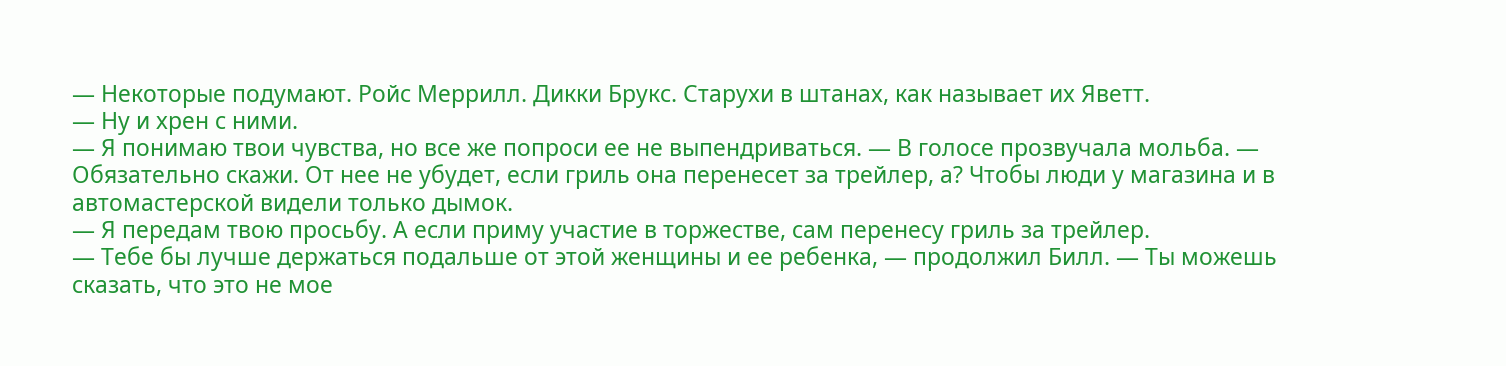— Некоторые подумают. Ройс Меррилл. Дикки Брукс. Старухи в штанах, как называет их Яветт.
— Ну и хрен с ними.
— Я понимаю твои чувства, но все же попроси ее не выпендриваться. — В голосе прозвучала мольба. — Обязательно скажи. От нее не убудет, если гриль она перенесет за трейлер, а? Чтобы люди у магазина и в автомастерской видели только дымок.
— Я передам твою просьбу. А если приму участие в торжестве, сам перенесу гриль за трейлер.
— Тебе бы лучше держаться подальше от этой женщины и ее ребенка, — продолжил Билл. — Ты можешь сказать, что это не мое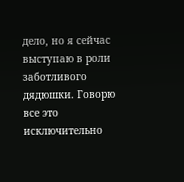дело, но я сейчас выступаю в роли заботливого дядюшки. Говорю все это исключительно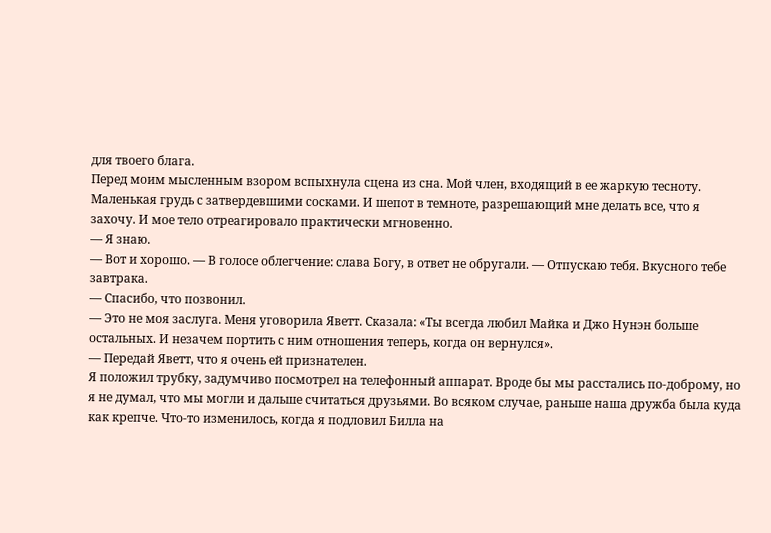для твоего блага.
Перед моим мысленным взором вспыхнула сцена из сна. Мой член, входящий в ее жаркую тесноту. Маленькая грудь с затвердевшими сосками. И шепот в темноте, разрешающий мне делать все, что я захочу. И мое тело отреагировало практически мгновенно.
— Я знаю.
— Вот и хорошо. — В голосе облегчение: слава Богу, в ответ не обругали. — Отпускаю тебя. Вкусного тебе завтрака.
— Спасибо, что позвонил.
— Это не моя заслуга. Меня уговорила Яветт. Сказала: «Ты всегда любил Майка и Джо Нунэн больше остальных. И незачем портить с ним отношения теперь, когда он вернулся».
— Передай Яветт, что я очень ей признателен.
Я положил трубку, задумчиво посмотрел на телефонный аппарат. Вроде бы мы расстались по-доброму, но я не думал, что мы могли и дальше считаться друзьями. Во всяком случае, раньше наша дружба была куда как крепче. Что-то изменилось, когда я подловил Билла на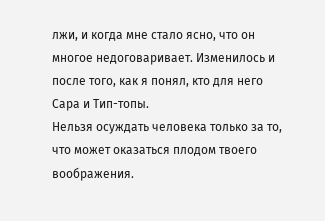лжи, и когда мне стало ясно, что он многое недоговаривает. Изменилось и после того, как я понял, кто для него Сара и Тип-топы.
Нельзя осуждать человека только за то, что может оказаться плодом твоего воображения.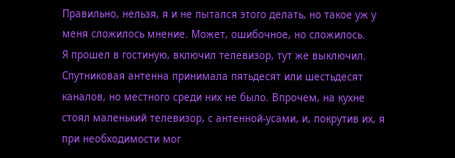Правильно, нельзя, я и не пытался этого делать, но такое уж у меня сложилось мнение. Может, ошибочное, но сложилось.
Я прошел в гостиную, включил телевизор, тут же выключил. Спутниковая антенна принимала пятьдесят или шестьдесят каналов, но местного среди них не было. Впрочем, на кухне стоял маленький телевизор, с антенной-усами, и, покрутив их, я при необходимости мог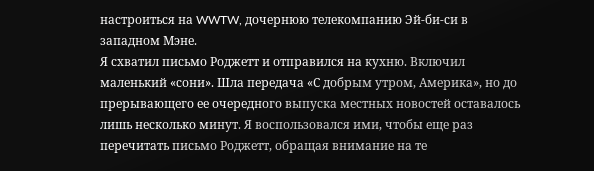настроиться на WWTW, дочернюю телекомпанию Эй-би-си в западном Мэне.
Я схватил письмо Роджетт и отправился на кухню. Включил маленький «сони». Шла передача «С добрым утром, Америка», но до прерывающего ее очередного выпуска местных новостей оставалось лишь несколько минут. Я воспользовался ими, чтобы еще раз перечитать письмо Роджетт, обращая внимание на те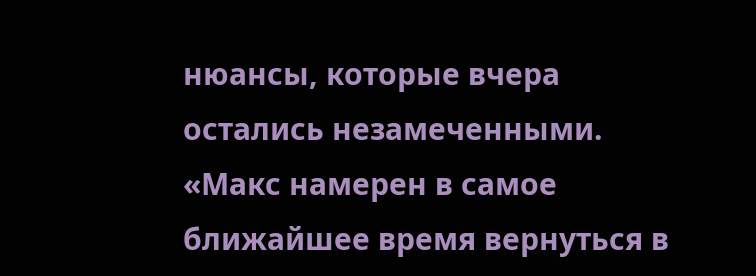нюансы, которые вчера остались незамеченными.
«Макс намерен в самое ближайшее время вернуться в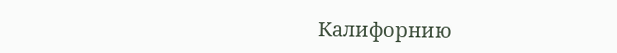Калифорнию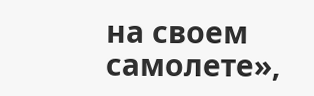на своем самолете»,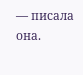— писала она.